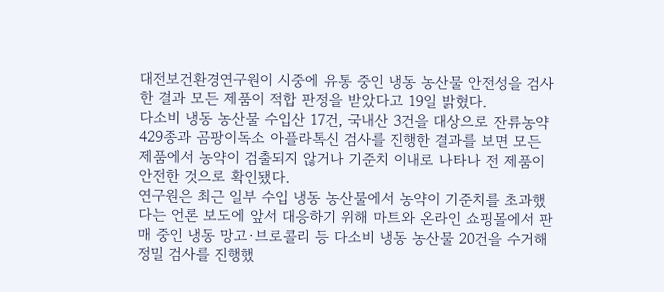대전보건환경연구원이 시중에 유통 중인 냉동 농산물 안전성을 검사한 결과 모든 제품이 적합 판정을 받았다고 19일 밝혔다.
다소비 냉동 농산물 수입산 17건, 국내산 3건을 대상으로 잔류농약 429종과 곰팡이독소 아플라톡신 검사를 진행한 결과를 보면 모든 제품에서 농약이 검출되지 않거나 기준치 이내로 나타나 전 제품이 안전한 것으로 확인됐다.
연구원은 최근 일부 수입 냉동 농산물에서 농약이 기준치를 초과했다는 언론 보도에 앞서 대응하기 위해 마트와 온라인 쇼핑몰에서 판매 중인 냉동 망고·브로콜리 등 다소비 냉동 농산물 20건을 수거해 정밀 검사를 진행했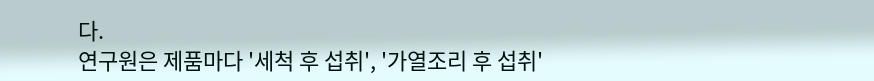다.
연구원은 제품마다 '세척 후 섭취', '가열조리 후 섭취'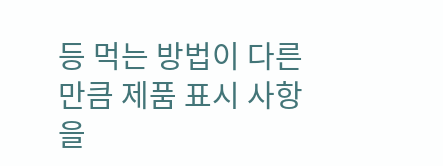등 먹는 방법이 다른 만큼 제품 표시 사항을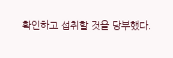확인하고 섭취할 것을 당부했다.